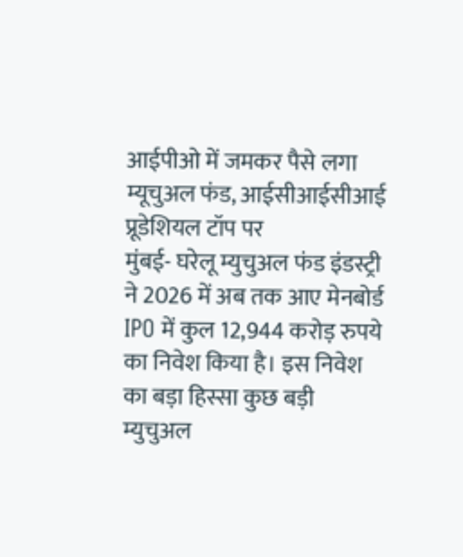आईपीओ में जमकर पैसे लगा म्यूचुअल फंड, आईसीआईसीआई प्रूडेशियल टॉप पर
मुंबई- घरेलू म्युचुअल फंड इंडस्ट्री ने 2026 में अब तक आए मेनबोर्ड IPO में कुल 12,944 करोड़ रुपये का निवेश किया है। इस निवेश का बड़ा हिस्सा कुछ बड़ी म्युचुअल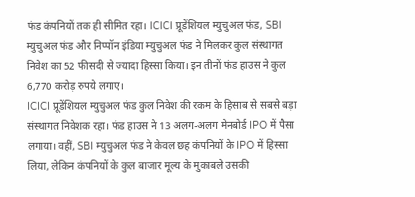फंड कंपनियों तक ही सीमित रहा। ICICI प्रूडेंशियल म्युचुअल फंड, SBI म्युचुअल फंड और निप्पॉन इंडिया म्युचुअल फंड ने मिलकर कुल संस्थागत निवेश का 52 फीसदी से ज्यादा हिस्सा किया। इन तीनों फंड हाउस ने कुल 6,770 करोड़ रुपये लगाए।
ICICI प्रूडेंशियल म्युचुअल फंड कुल निवेश की रकम के हिसाब से सबसे बड़ा संस्थागत निवेशक रहा। फंड हाउस ने 13 अलग-अलग मेनबोर्ड IPO में पैसा लगाया। वहीं, SBI म्युचुअल फंड ने केवल छह कंपनियों के IPO में हिस्सा लिया, लेकिन कंपनियों के कुल बाजार मूल्य के मुकाबले उसकी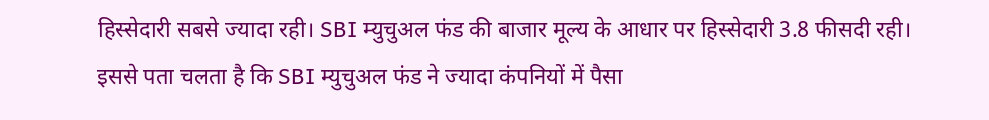हिस्सेदारी सबसे ज्यादा रही। SBI म्युचुअल फंड की बाजार मूल्य के आधार पर हिस्सेदारी 3.8 फीसदी रही।
इससे पता चलता है कि SBI म्युचुअल फंड ने ज्यादा कंपनियों में पैसा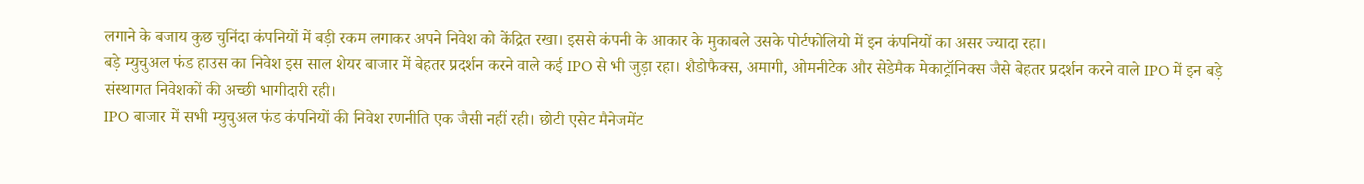लगाने के बजाय कुछ चुनिंदा कंपनियों में बड़ी रकम लगाकर अपने निवेश को केंद्रित रखा। इससे कंपनी के आकार के मुकाबले उसके पोर्टफोलियो में इन कंपनियों का असर ज्यादा रहा।
बड़े म्युचुअल फंड हाउस का निवेश इस साल शेयर बाजार में बेहतर प्रदर्शन करने वाले कई IPO से भी जुड़ा रहा। शैडोफैक्स, अमागी, ओमनीटेक और सेडेमैक मेकाट्रॉनिक्स जैसे बेहतर प्रदर्शन करने वाले IPO में इन बड़े संस्थागत निवेशकों की अच्छी भागीदारी रही।
IPO बाजार में सभी म्युचुअल फंड कंपनियों की निवेश रणनीति एक जैसी नहीं रही। छोटी एसेट मैनेजमेंट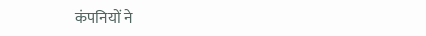कंपनियों ने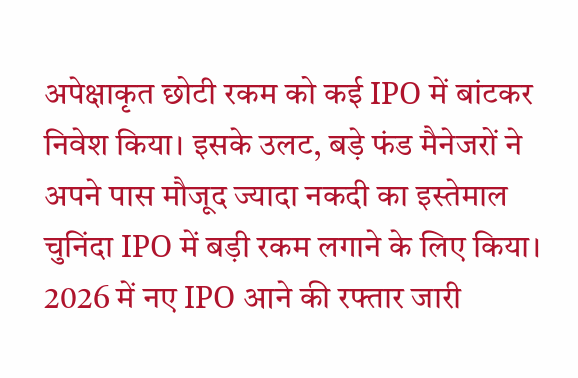अपेक्षाकृत छोटी रकम को कई IPO में बांटकर निवेश किया। इसके उलट, बड़े फंड मैनेजरों ने अपने पास मौजूद ज्यादा नकदी का इस्तेमाल चुनिंदा IPO में बड़ी रकम लगाने के लिए किया।
2026 में नए IPO आने की रफ्तार जारी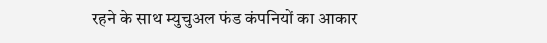रहने के साथ म्युचुअल फंड कंपनियों का आकार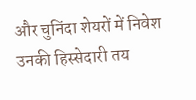और चुनिंदा शेयरों में निवेश उनकी हिस्सेदारी तय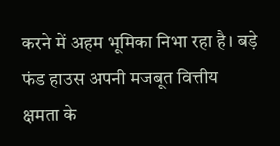करने में अहम भूमिका निभा रहा है। बड़े फंड हाउस अपनी मजबूत वित्तीय क्षमता के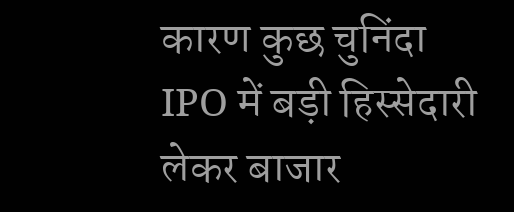कारण कुछ चुनिंदा IPO में बड़ी हिस्सेदारी लेकर बाजार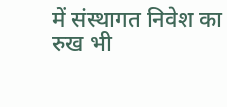में संस्थागत निवेश का रुख भी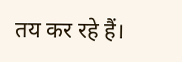तय कर रहे हैं।